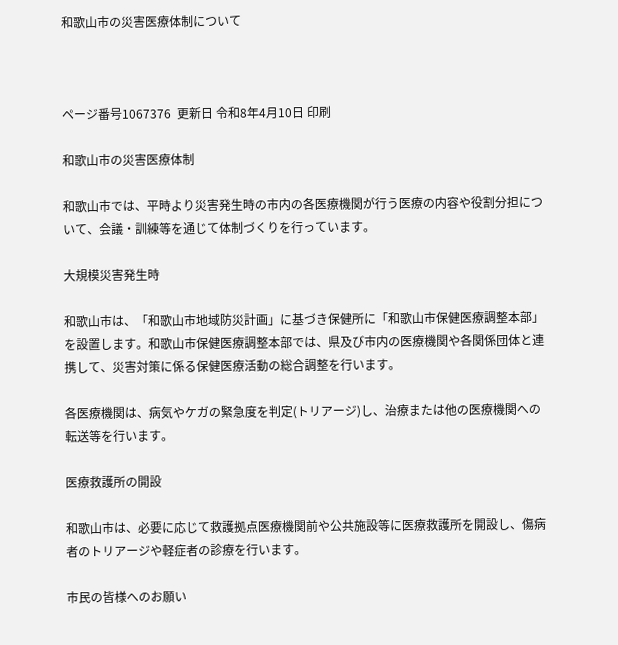和歌山市の災害医療体制について



ページ番号1067376  更新日 令和8年4月10日 印刷

和歌山市の災害医療体制

和歌山市では、平時より災害発生時の市内の各医療機関が行う医療の内容や役割分担について、会議・訓練等を通じて体制づくりを行っています。

大規模災害発生時

和歌山市は、「和歌山市地域防災計画」に基づき保健所に「和歌山市保健医療調整本部」を設置します。和歌山市保健医療調整本部では、県及び市内の医療機関や各関係団体と連携して、災害対策に係る保健医療活動の総合調整を行います。

各医療機関は、病気やケガの緊急度を判定(トリアージ)し、治療または他の医療機関への転送等を行います。

医療救護所の開設

和歌山市は、必要に応じて救護拠点医療機関前や公共施設等に医療救護所を開設し、傷病者のトリアージや軽症者の診療を行います。

市民の皆様へのお願い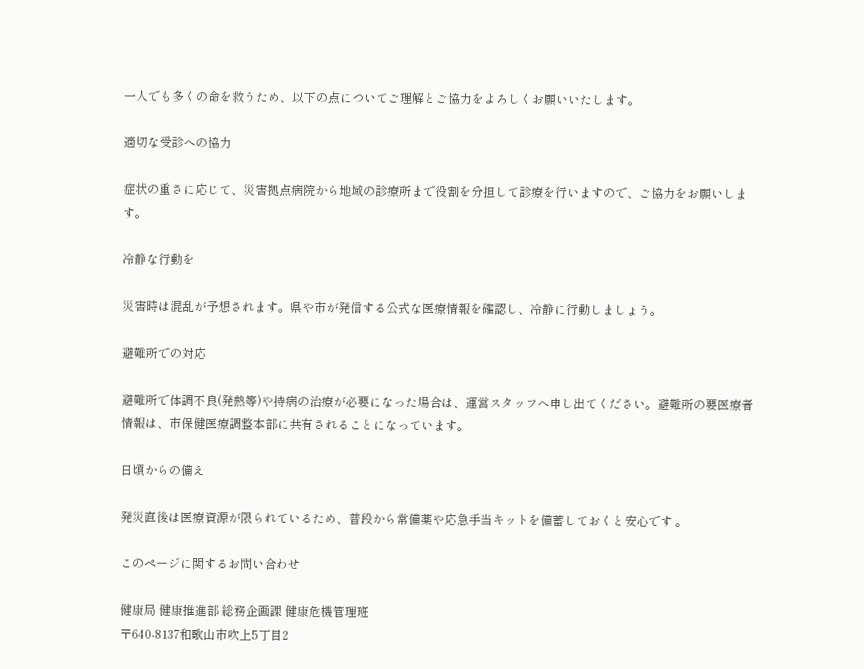一人でも多くの命を救うため、以下の点についてご理解とご協力をよろしくお願いいたします。

適切な受診への協力

症状の重さに応じて、災害拠点病院から地域の診療所まで役割を分担して診療を行いますので、ご協力をお願いします。

冷静な行動を

災害時は混乱が予想されます。県や市が発信する公式な医療情報を確認し、冷静に行動しましょう。

避難所での対応

避難所で体調不良(発熱等)や持病の治療が必要になった場合は、運営スタッフへ申し出てください。避難所の要医療者情報は、市保健医療調整本部に共有されることになっています。

日頃からの備え

発災直後は医療資源が限られているため、普段から常備薬や応急手当キットを備蓄しておくと安心です 。

このページに関するお問い合わせ

健康局 健康推進部 総務企画課 健康危機管理班
〒640-8137和歌山市吹上5丁目2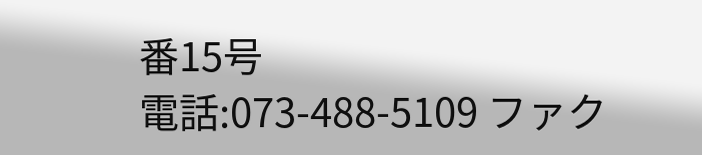番15号
電話:073-488-5109 ファク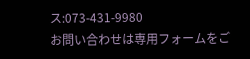ス:073-431-9980
お問い合わせは専用フォームをご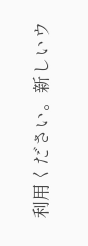利用ください。新しいウ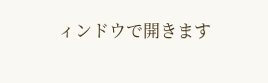ィンドウで開きます